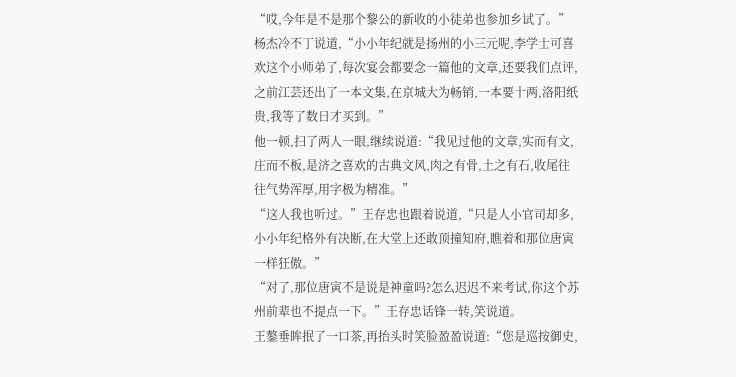“哎,今年是不是那个黎公的新收的小徒弟也参加乡试了。”杨杰冷不丁说道,“小小年纪就是扬州的小三元呢,李学士可喜欢这个小师弟了,每次宴会都要念一篇他的文章,还要我们点评,之前江芸还出了一本文集,在京城大为畅销,一本要十两,洛阳纸贵,我等了数日才买到。”
他一顿,扫了两人一眼,继续说道:“我见过他的文章,实而有文,庄而不板,是济之喜欢的古典文风,肉之有骨,土之有石,收尾往往气势浑厚,用字极为精准。”
“这人我也听过。”王存忠也跟着说道,“只是人小官司却多,小小年纪格外有决断,在大堂上还敢顶撞知府,瞧着和那位唐寅一样狂傲。”
“对了,那位唐寅不是说是神童吗?怎么迟迟不来考试,你这个苏州前辈也不提点一下。”王存忠话锋一转,笑说道。
王鏊垂眸抿了一口茶,再抬头时笑脸盈盈说道:“您是巡按御史,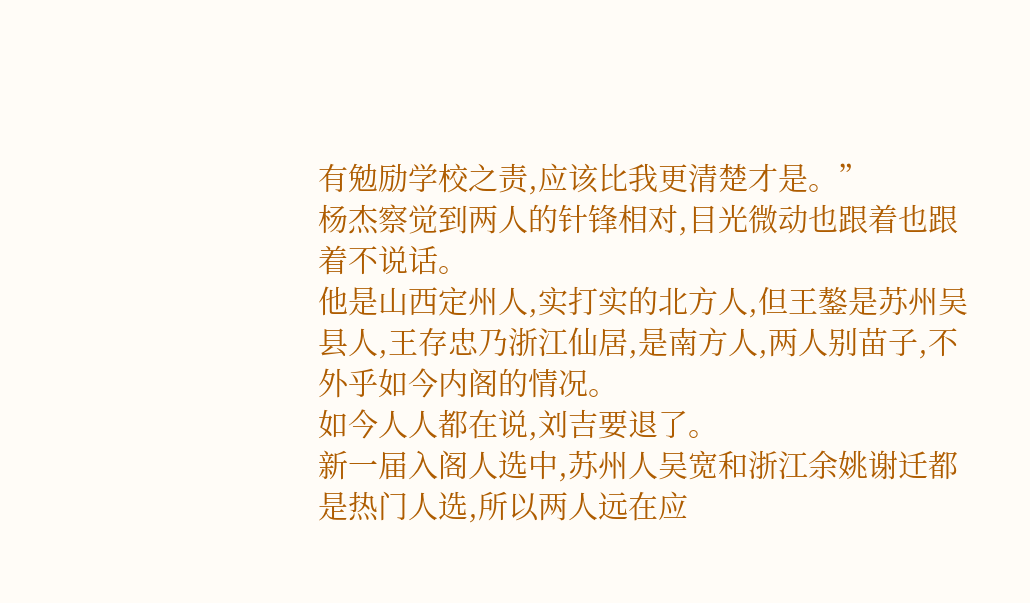有勉励学校之责,应该比我更清楚才是。”
杨杰察觉到两人的针锋相对,目光微动也跟着也跟着不说话。
他是山西定州人,实打实的北方人,但王鏊是苏州吴县人,王存忠乃浙江仙居,是南方人,两人别苗子,不外乎如今内阁的情况。
如今人人都在说,刘吉要退了。
新一届入阁人选中,苏州人吴宽和浙江余姚谢迁都是热门人选,所以两人远在应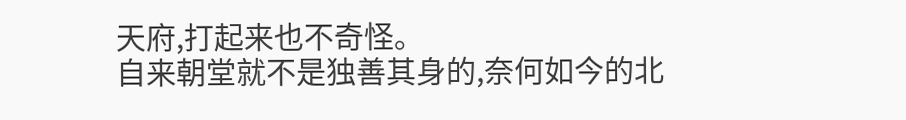天府,打起来也不奇怪。
自来朝堂就不是独善其身的,奈何如今的北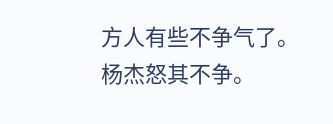方人有些不争气了。
杨杰怒其不争。